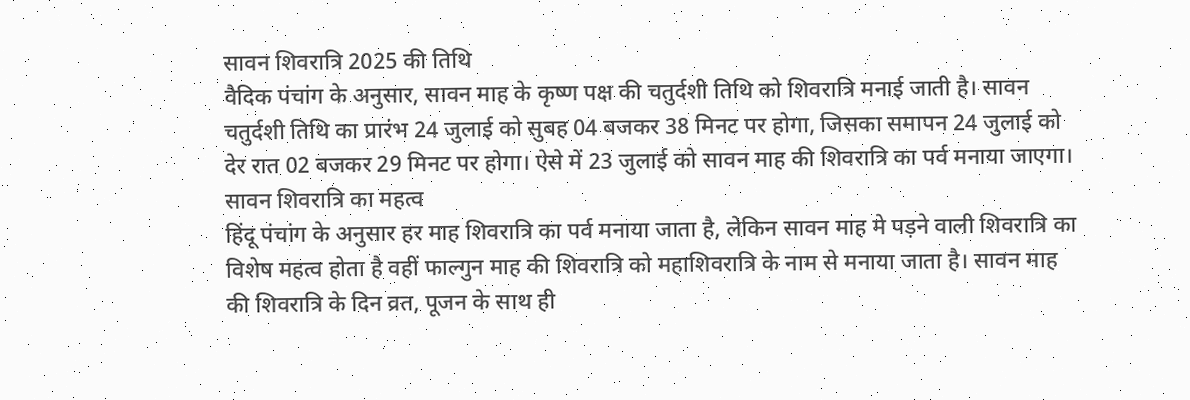सावन शिवरात्रि 2025 की तिथि
वैदिक पंचांग के अनुसार, सावन माह के कृष्ण पक्ष की चतुर्दशी तिथि को शिवरात्रि मनाई जाती है। सावन चतुर्दशी तिथि का प्रारंभ 24 जुलाई को सुबह 04 बजकर 38 मिनट पर होगा, जिसका समापन 24 जुलाई को देर रात 02 बजकर 29 मिनट पर होगा। ऐसे में 23 जुलाई को सावन माह की शिवरात्रि का पर्व मनाया जाएगा।
सावन शिवरात्रि का महत्व
हिंदू पंचांग के अनुसार हर माह शिवरात्रि का पर्व मनाया जाता है, लेकिन सावन माह मे पड़ने वाली शिवरात्रि का विशेष महत्व होता है वहीं फाल्गुन माह की शिवरात्रि को महाशिवरात्रि के नाम से मनाया जाता है। सावन माह की शिवरात्रि के दिन व्रत, पूजन के साथ ही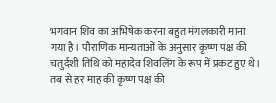भगवान शिव का अभिषेक करना बहुत मंगलकारी माना गया है। पौराणिक मान्यताओं के अनुसार कृष्ण पक्ष की चतुर्दशी तिथि को महादेव शिवलिंग के रूप में प्रकट हुए थे। तब से हर माह की कृष्ण पक्ष की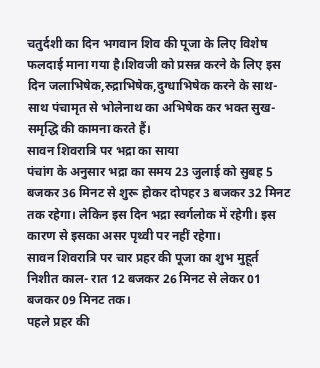चतुर्दशी का दिन भगवान शिव की पूजा के लिए विशेष फलदाई माना गया है।शिवजी को प्रसन्न करने के लिए इस दिन जलाभिषेक,रुद्राभिषेक,दुग्धाभिषेक करने के साथ-साथ पंचामृत से भोलेनाथ का अभिषेक कर भक्त सुख-समृद्धि की कामना करते हैं।
सावन शिवरात्रि पर भद्रा का साया
पंचांग के अनुसार भद्रा का समय 23 जुलाई को सुबह 5 बजकर 36 मिनट से शुरू होकर दोपहर 3 बजकर 32 मिनट तक रहेगा। लेकिन इस दिन भद्रा स्वर्गलोक में रहेगी। इस कारण से इसका असर पृथ्वी पर नहीं रहेगा।
सावन शिवरात्रि पर चार प्रहर की पूजा का शुभ मुहूर्त
निशीत काल- रात 12 बजकर 26 मिनट से लेकर 01 बजकर 09 मिनट तक।
पहले प्रहर की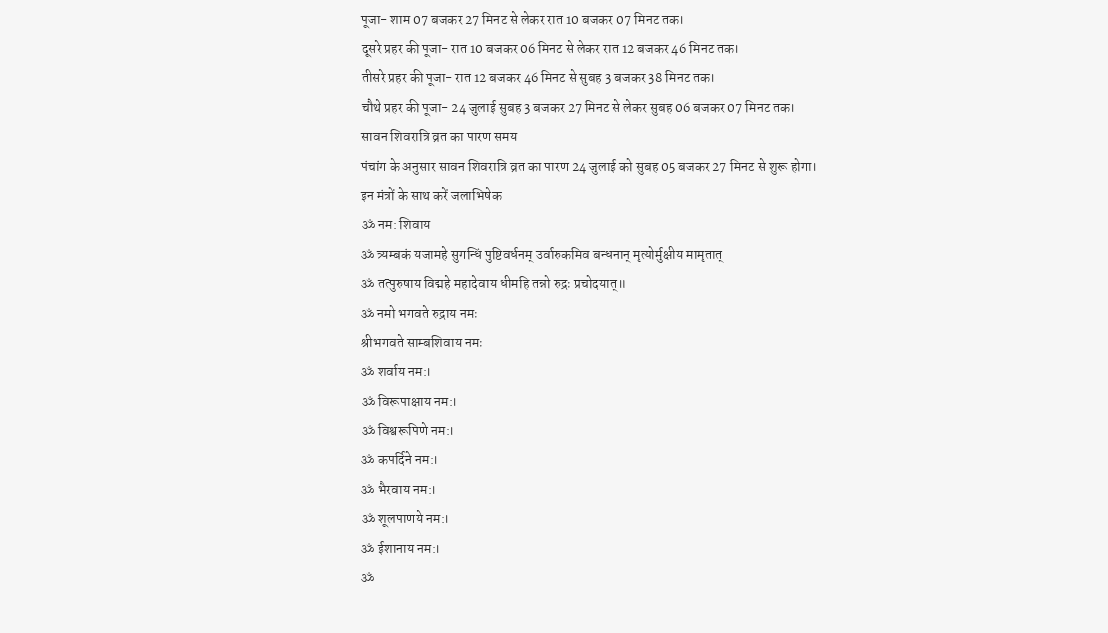पूजा- शाम 07 बजकर 27 मिनट से लेकर रात 10 बजकर 07 मिनट तक।
दूसरे प्रहर की पूजा- रात 10 बजकर 06 मिनट से लेकर रात 12 बजकर 46 मिनट तक।
तीसरे प्रहर की पूजा- रात 12 बजकर 46 मिनट से सुबह 3 बजकर 38 मिनट तक।
चौथे प्रहर की पूजा- 24 जुलाई सुबह 3 बजकर 27 मिनट से लेकर सुबह 06 बजकर 07 मिनट तक।
सावन शिवरात्रि व्रत का पारण समय
पंचांग के अनुसार सावन शिवरात्रि व्रत का पारण 24 जुलाई को सुबह 05 बजकर 27 मिनट से शुरू होगा।
इन मंत्रों के साथ करें जलाभिषेक
ॐ नम: शिवाय
ॐ त्र्यम्बकं यजामहे सुगन्धिं पुष्टिवर्धनम् उर्वारुकमिव बन्धनान् मृत्योर्मुक्षीय मामृतात्
ॐ तत्पुरुषाय विद्महे महादेवाय धीमहि तन्नो रुद्रः प्रचोदयात्॥
ॐ नमो भगवते रुद्राय नमः
श्रीभगवते साम्बशिवाय नमः
ॐ शर्वाय नम:।
ॐ विरूपाक्षाय नम:।
ॐ विश्वरूपिणे नम:।
ॐ कपर्दिने नम:।
ॐ भैरवाय नम:।
ॐ शूलपाणये नम:।
ॐ ईशानाय नम:।
ॐ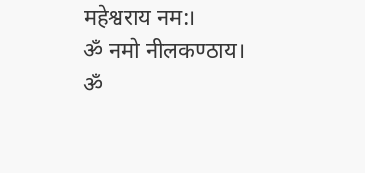महेश्वराय नम:।
ॐ नमो नीलकण्ठाय।
ॐ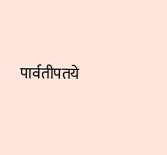पार्वतीपतये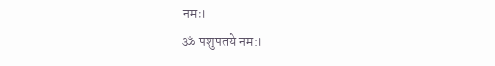नमः।
ॐ पशुपतये नम:।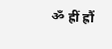ॐ ह्रीं ह्रौं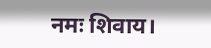नमः शिवाय।